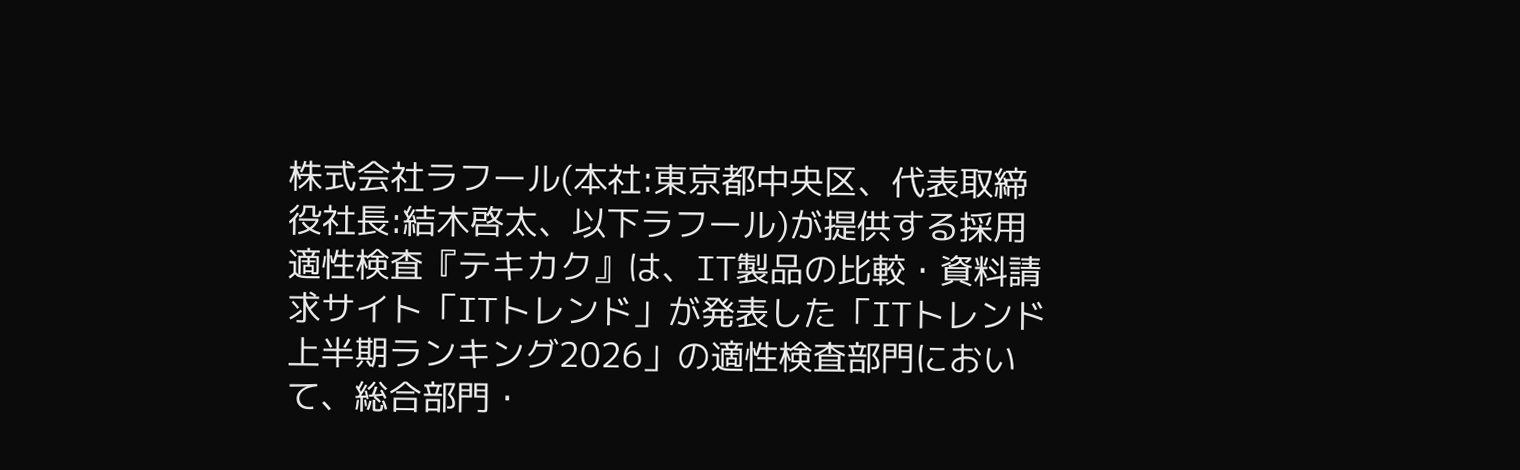株式会社ラフール(本社:東京都中央区、代表取締役社長:結木啓太、以下ラフール)が提供する採用適性検査『テキカク』は、IT製品の比較・資料請求サイト「ITトレンド」が発表した「ITトレンド 上半期ランキング2026」の適性検査部門において、総合部門・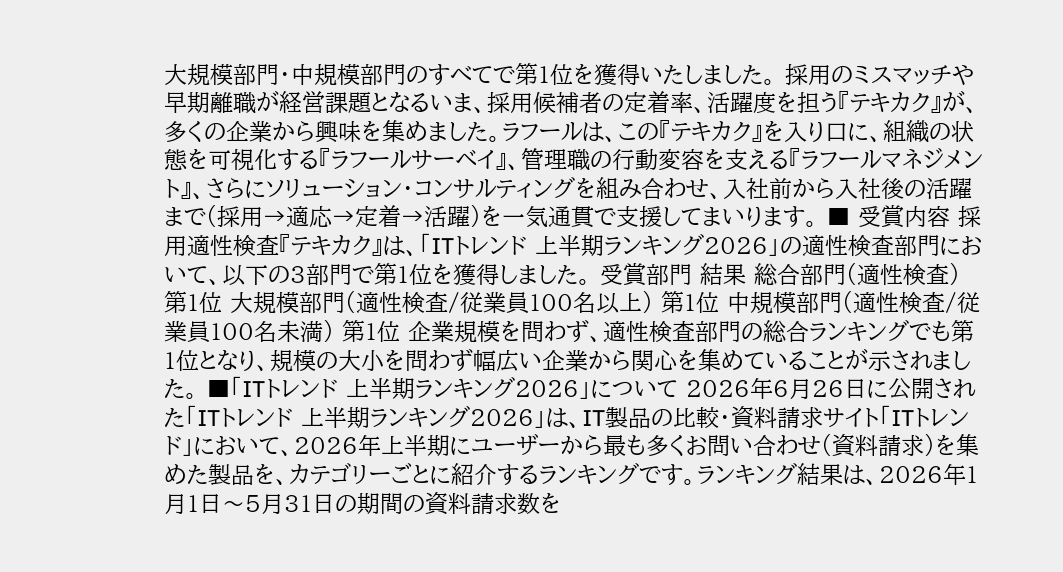大規模部門・中規模部門のすべてで第1位を獲得いたしました。 採用のミスマッチや早期離職が経営課題となるいま、採用候補者の定着率、活躍度を担う『テキカク』が、多くの企業から興味を集めました。ラフールは、この『テキカク』を入り口に、組織の状態を可視化する『ラフールサーベイ』、管理職の行動変容を支える『ラフールマネジメント』、さらにソリューション・コンサルティングを組み合わせ、入社前から入社後の活躍まで(採用→適応→定着→活躍)を一気通貫で支援してまいります。 ■ 受賞内容 採用適性検査『テキカク』は、「ITトレンド 上半期ランキング2026」の適性検査部門において、以下の3部門で第1位を獲得しました。 受賞部門 結果 総合部門(適性検査) 第1位 大規模部門(適性検査/従業員100名以上) 第1位 中規模部門(適性検査/従業員100名未満) 第1位 企業規模を問わず、適性検査部門の総合ランキングでも第1位となり、規模の大小を問わず幅広い企業から関心を集めていることが示されました。 ■「ITトレンド 上半期ランキング2026」について 2026年6月26日に公開された「ITトレンド 上半期ランキング2026」は、IT製品の比較・資料請求サイト「ITトレンド」において、2026年上半期にユーザーから最も多くお問い合わせ(資料請求)を集めた製品を、カテゴリーごとに紹介するランキングです。ランキング結果は、2026年1月1日〜5月31日の期間の資料請求数を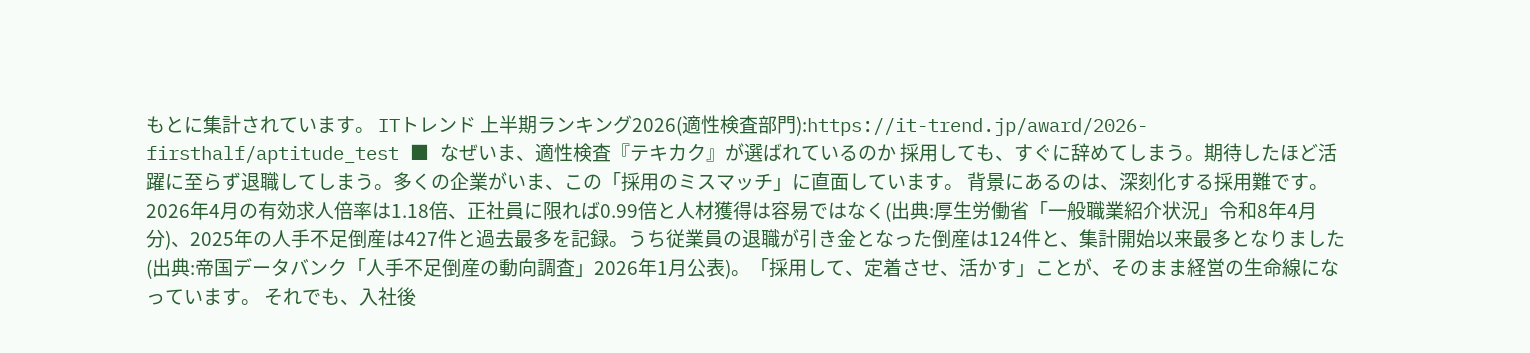もとに集計されています。 ITトレンド 上半期ランキング2026(適性検査部門):https://it-trend.jp/award/2026-firsthalf/aptitude_test ■ なぜいま、適性検査『テキカク』が選ばれているのか 採用しても、すぐに辞めてしまう。期待したほど活躍に至らず退職してしまう。多くの企業がいま、この「採用のミスマッチ」に直面しています。 背景にあるのは、深刻化する採用難です。2026年4月の有効求人倍率は1.18倍、正社員に限れば0.99倍と人材獲得は容易ではなく(出典:厚生労働省「一般職業紹介状況」令和8年4月分)、2025年の人手不足倒産は427件と過去最多を記録。うち従業員の退職が引き金となった倒産は124件と、集計開始以来最多となりました(出典:帝国データバンク「人手不足倒産の動向調査」2026年1月公表)。「採用して、定着させ、活かす」ことが、そのまま経営の生命線になっています。 それでも、入社後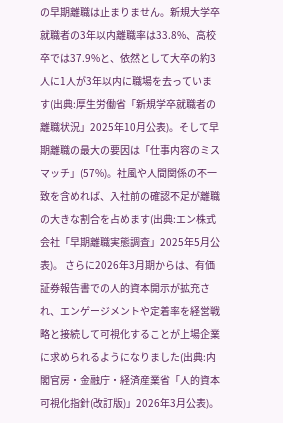の早期離職は止まりません。新規大学卒就職者の3年以内離職率は33.8%、高校卒では37.9%と、依然として大卒の約3人に1人が3年以内に職場を去っています(出典:厚生労働省「新規学卒就職者の離職状況」2025年10月公表)。そして早期離職の最大の要因は「仕事内容のミスマッチ」(57%)。社風や人間関係の不一致を含めれば、入社前の確認不足が離職の大きな割合を占めます(出典:エン株式会社「早期離職実態調査」2025年5月公表)。 さらに2026年3月期からは、有価証券報告書での人的資本開示が拡充され、エンゲージメントや定着率を経営戦略と接続して可視化することが上場企業に求められるようになりました(出典:内閣官房・金融庁・経済産業省「人的資本可視化指針(改訂版)」2026年3月公表)。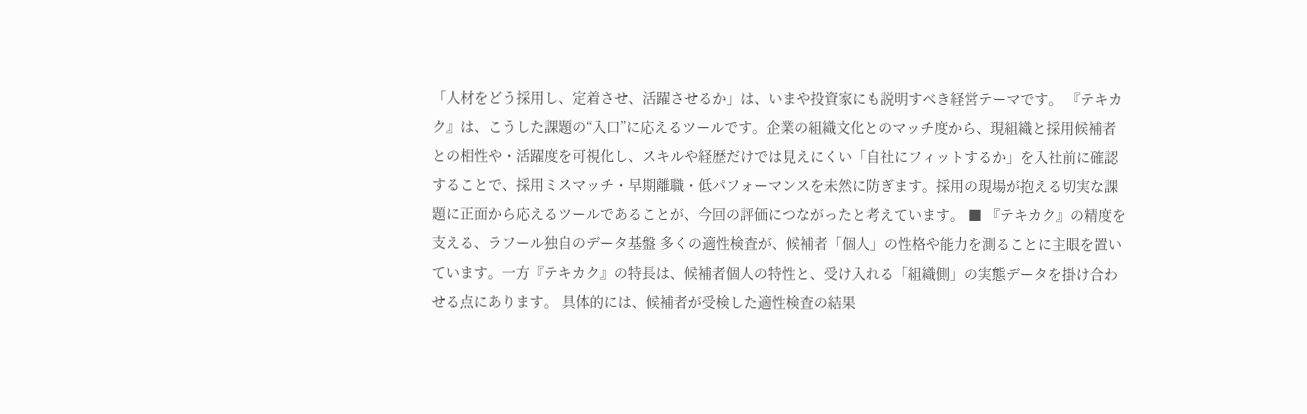「人材をどう採用し、定着させ、活躍させるか」は、いまや投資家にも説明すべき経営テーマです。 『テキカク』は、こうした課題の“入口”に応えるツールです。企業の組織文化とのマッチ度から、現組織と採用候補者との相性や・活躍度を可視化し、スキルや経歴だけでは見えにくい「自社にフィットするか」を入社前に確認することで、採用ミスマッチ・早期離職・低パフォーマンスを未然に防ぎます。採用の現場が抱える切実な課題に正面から応えるツールであることが、今回の評価につながったと考えています。 ■ 『テキカク』の精度を支える、ラフール独自のデータ基盤 多くの適性検査が、候補者「個人」の性格や能力を測ることに主眼を置いています。一方『テキカク』の特長は、候補者個人の特性と、受け入れる「組織側」の実態データを掛け合わせる点にあります。 具体的には、候補者が受検した適性検査の結果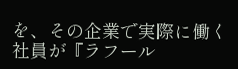を、その企業で実際に働く社員が『ラフール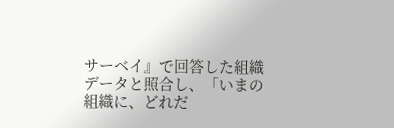サーベイ』で回答した組織データと照合し、「いまの組織に、どれだ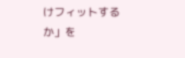けフィットするか」を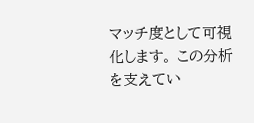マッチ度として可視化します。 この分析を支えてい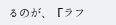るのが、『ラフ